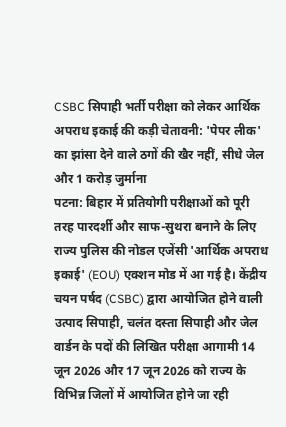CSBC सिपाही भर्ती परीक्षा को लेकर आर्थिक अपराध इकाई की कड़ी चेतावनी: 'पेपर लीक' का झांसा देने वाले ठगों की खैर नहीं, सीधे जेल और 1 करोड़ जुर्माना
पटना: बिहार में प्रतियोगी परीक्षाओं को पूरी तरह पारदर्शी और साफ-सुथरा बनाने के लिए राज्य पुलिस की नोडल एजेंसी 'आर्थिक अपराध इकाई' (EOU) एक्शन मोड में आ गई है। केंद्रीय चयन पर्षद (CSBC) द्वारा आयोजित होने वाली उत्पाद सिपाही, चलंत दस्ता सिपाही और जेल वार्डन के पदों की लिखित परीक्षा आगामी 14 जून 2026 और 17 जून 2026 को राज्य के विभिन्न जिलों में आयोजित होने जा रही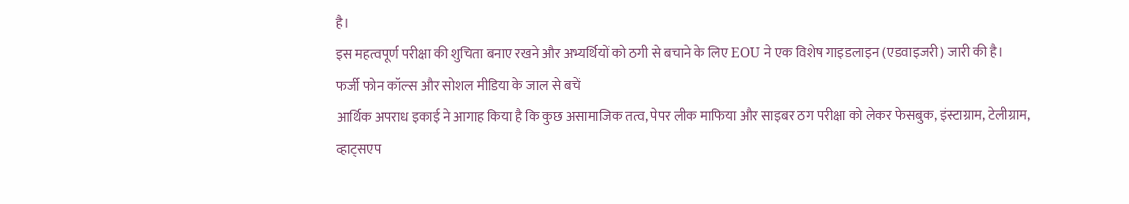है।
इस महत्वपूर्ण परीक्षा की शुचिता बनाए रखने और अभ्यर्थियों को ठगी से बचाने के लिए EOU ने एक विशेष गाइडलाइन (एडवाइजरी) जारी की है।
फर्जी फोन कॉल्स और सोशल मीडिया के जाल से बचें
आर्थिक अपराध इकाई ने आगाह किया है कि कुछ असामाजिक तत्व, पेपर लीक माफिया और साइबर ठग परीक्षा को लेकर फेसबुक, इंस्टाग्राम, टेलीग्राम, व्हाट्सएप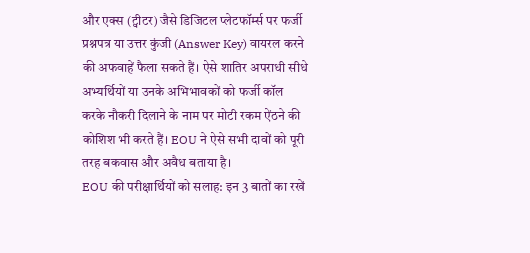और एक्स (ट्वीटर) जैसे डिजिटल प्लेटफॉर्म्स पर फर्जी प्रश्नपत्र या उत्तर कुंजी (Answer Key) वायरल करने की अफवाहें फैला सकते हैं। ऐसे शातिर अपराधी सीधे अभ्यर्थियों या उनके अभिभावकों को फर्जी कॉल करके नौकरी दिलाने के नाम पर मोटी रकम ऐंठने की कोशिश भी करते हैं। EOU ने ऐसे सभी दावों को पूरी तरह बकवास और अवैध बताया है।
EOU की परीक्षार्थियों को सलाह: इन 3 बातों का रखें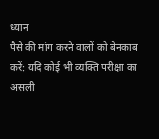ध्यान
पैसे की मांग करने वालों को बेनकाब करें: यदि कोई भी व्यक्ति परीक्षा का असली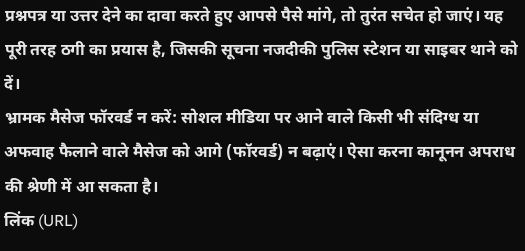प्रश्नपत्र या उत्तर देने का दावा करते हुए आपसे पैसे मांगे, तो तुरंत सचेत हो जाएं। यह पूरी तरह ठगी का प्रयास है, जिसकी सूचना नजदीकी पुलिस स्टेशन या साइबर थाने को दें।
भ्रामक मैसेज फॉरवर्ड न करें: सोशल मीडिया पर आने वाले किसी भी संदिग्ध या अफवाह फैलाने वाले मैसेज को आगे (फॉरवर्ड) न बढ़ाएं। ऐसा करना कानूनन अपराध की श्रेणी में आ सकता है।
लिंक (URL)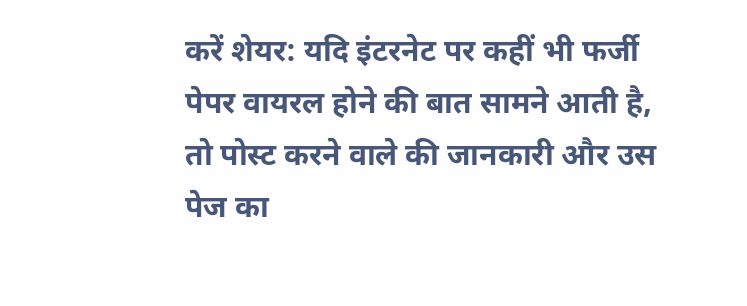करें शेयर: यदि इंटरनेट पर कहीं भी फर्जी पेपर वायरल होने की बात सामने आती है, तो पोस्ट करने वाले की जानकारी और उस पेज का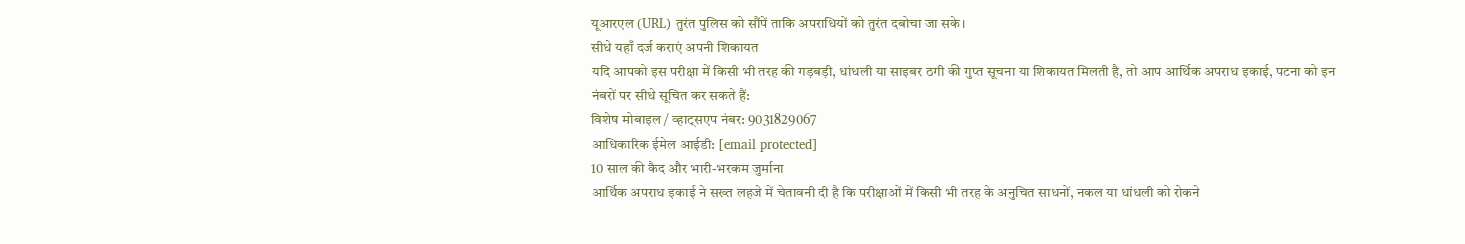यूआरएल (URL) तुरंत पुलिस को सौंपें ताकि अपराधियों को तुरंत दबोचा जा सके।
सीधे यहाँ दर्ज कराएं अपनी शिकायत
यदि आपको इस परीक्षा में किसी भी तरह की गड़बड़ी, धांधली या साइबर ठगी की गुप्त सूचना या शिकायत मिलती है, तो आप आर्थिक अपराध इकाई, पटना को इन नंबरों पर सीधे सूचित कर सकते हैं:
विशेष मोबाइल / व्हाट्सएप नंबर: 9031829067
आधिकारिक ईमेल आईडी: [email protected]
10 साल की कैद और भारी-भरकम जुर्माना
आर्थिक अपराध इकाई ने सख्त लहजे में चेतावनी दी है कि परीक्षाओं में किसी भी तरह के अनुचित साधनों, नकल या धांधली को रोकने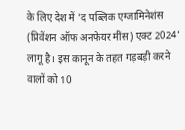के लिए देश में 'द पब्लिक एग्जामिनेशंस (प्रिवेंशन ऑफ अनफेयर मींस) एक्ट 2024' लागू है। इस कानून के तहत गड़बड़ी करने वालों को 10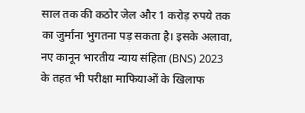साल तक की कठोर जेल और 1 करोड़ रुपये तक का जुर्माना भुगतना पड़ सकता है। इसके अलावा, नए कानून भारतीय न्याय संहिता (BNS) 2023 के तहत भी परीक्षा माफियाओं के खिलाफ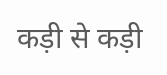कड़ी से कड़ी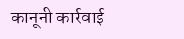कानूनी कार्रवाई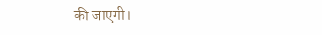की जाएगी।